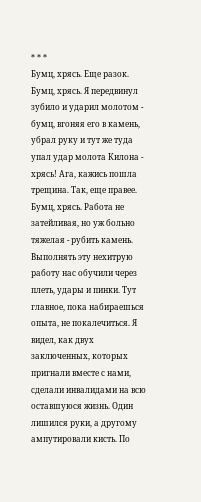* * *
Бумц, хрясь. Еще разок. Бумц, хрясь. Я передвинул зубило и ударил молотом - бумц, вгоняя его в камень, убрал руку и тут же туда упал удар молота Килона - хрясь! Ага, кажись пошла трещина. Так, еще правее. Бумц, хрясь. Работа не затейливая, но уж больно тяжелая - рубить камень. Выполнять эту нехитрую работу нас обучили через плеть, удары и пинки. Тут главное, пока набираешься опыта, не покалечиться. Я видел, как двух заключенных, которых пригнали вместе с нами, сделали инвалидами на всю оставшуюся жизнь. Один лишился руки, а другому ампутировали кисть. По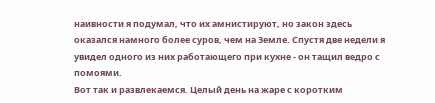наивности я подумал, что их амнистируют, но закон здесь оказался намного более суров, чем на Земле. Спустя две недели я увидел одного из них работающего при кухне - он тащил ведро с помоями.
Вот так и развлекаемся. Целый день на жаре с коротким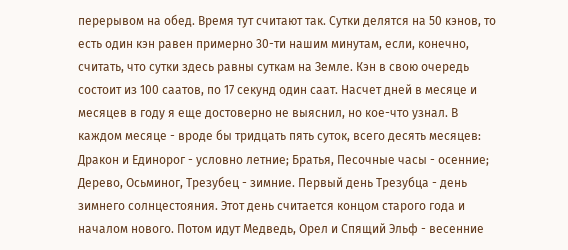перерывом на обед. Время тут считают так. Сутки делятся на 50 кэнов, то есть один кэн равен примерно 30-ти нашим минутам, если, конечно, считать, что сутки здесь равны суткам на Земле. Кэн в свою очередь состоит из 100 саатов, по 17 секунд один саат. Насчет дней в месяце и месяцев в году я еще достоверно не выяснил, но кое-что узнал. В каждом месяце - вроде бы тридцать пять суток, всего десять месяцев: Дракон и Единорог - условно летние; Братья, Песочные часы - осенние; Дерево, Осьминог, Трезубец - зимние. Первый день Трезубца - день зимнего солнцестояния. Этот день считается концом старого года и началом нового. Потом идут Медведь, Орел и Спящий Эльф - весенние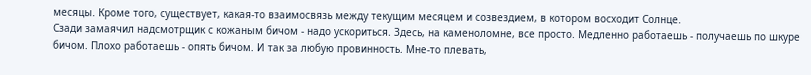месяцы. Кроме того, существует, какая-то взаимосвязь между текущим месяцем и созвездием, в котором восходит Солнце.
Сзади замаячил надсмотрщик с кожаным бичом - надо ускориться. Здесь, на каменоломне, все просто. Медленно работаешь - получаешь по шкуре бичом. Плохо работаешь - опять бичом. И так за любую провинность. Мне-то плевать,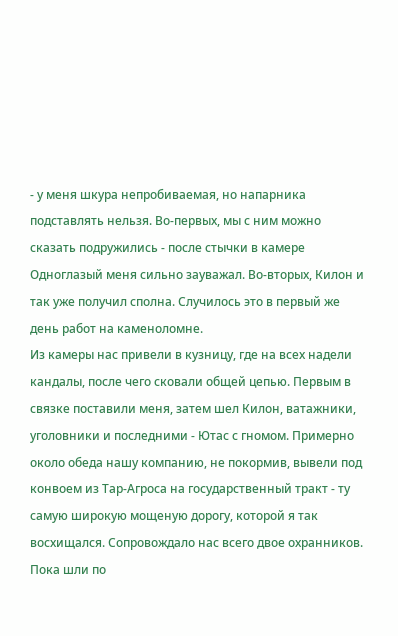- у меня шкура непробиваемая, но напарника подставлять нельзя. Во-первых, мы с ним можно сказать подружились - после стычки в камере Одноглазый меня сильно зауважал. Во-вторых, Килон и так уже получил сполна. Случилось это в первый же день работ на каменоломне.
Из камеры нас привели в кузницу, где на всех надели кандалы, после чего сковали общей цепью. Первым в связке поставили меня, затем шел Килон, ватажники, уголовники и последними - Ютас с гномом. Примерно около обеда нашу компанию, не покормив, вывели под конвоем из Тар-Агроса на государственный тракт - ту самую широкую мощеную дорогу, которой я так восхищался. Сопровождало нас всего двое охранников.
Пока шли по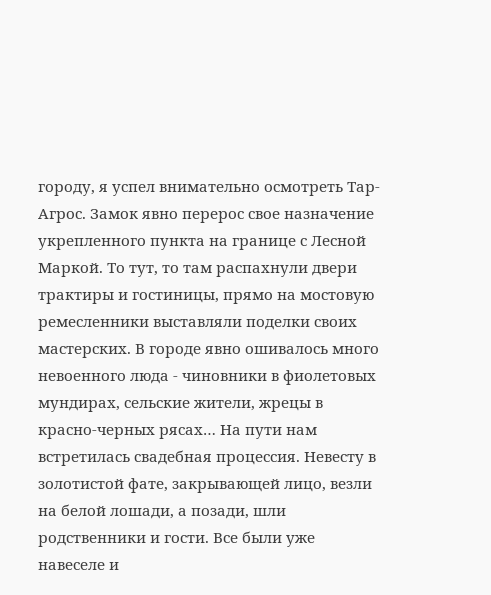городу, я успел внимательно осмотреть Тар-Агрос. Замок явно перерос свое назначение укрепленного пункта на границе с Лесной Маркой. То тут, то там распахнули двери трактиры и гостиницы, прямо на мостовую ремесленники выставляли поделки своих мастерских. В городе явно ошивалось много невоенного люда - чиновники в фиолетовых мундирах, сельские жители, жрецы в красно-черных рясах… На пути нам встретилась свадебная процессия. Невесту в золотистой фате, закрывающей лицо, везли на белой лошади, а позади, шли родственники и гости. Все были уже навеселе и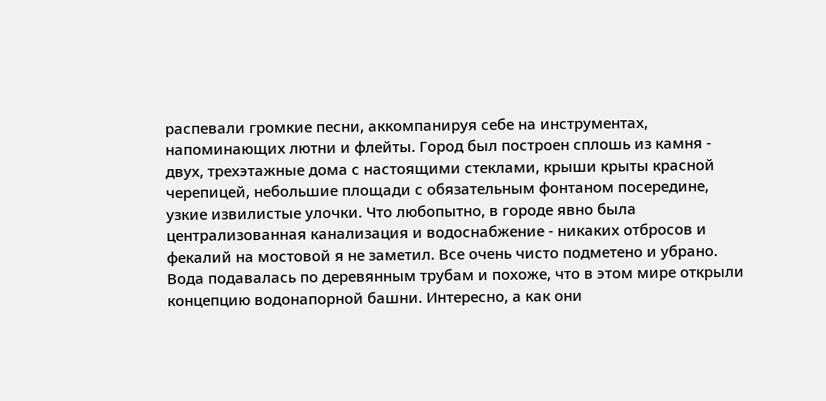распевали громкие песни, аккомпанируя себе на инструментах, напоминающих лютни и флейты. Город был построен сплошь из камня - двух, трехэтажные дома с настоящими стеклами, крыши крыты красной черепицей, небольшие площади с обязательным фонтаном посередине, узкие извилистые улочки. Что любопытно, в городе явно была централизованная канализация и водоснабжение - никаких отбросов и фекалий на мостовой я не заметил. Все очень чисто подметено и убрано. Вода подавалась по деревянным трубам и похоже, что в этом мире открыли концепцию водонапорной башни. Интересно, а как они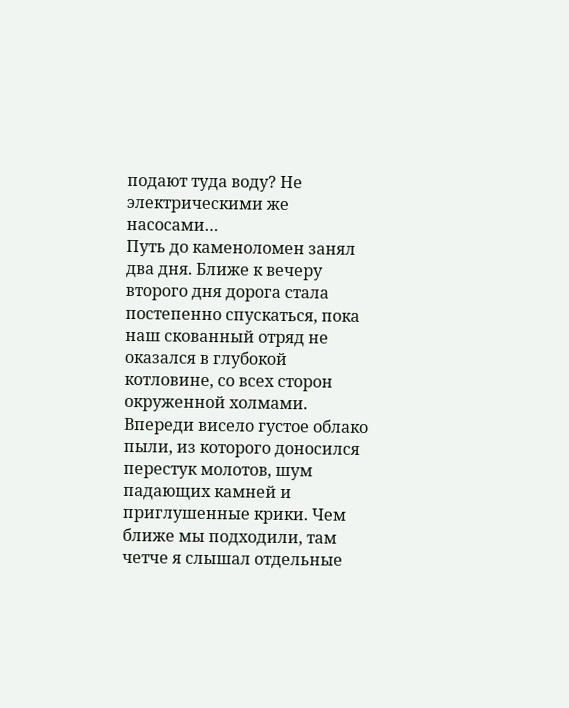подают туда воду? Не электрическими же насосами…
Путь до каменоломен занял два дня. Ближе к вечеру второго дня дорога стала постепенно спускаться, пока наш скованный отряд не оказался в глубокой котловине, со всех сторон окруженной холмами. Впереди висело густое облако пыли, из которого доносился перестук молотов, шум падающих камней и приглушенные крики. Чем ближе мы подходили, там четче я слышал отдельные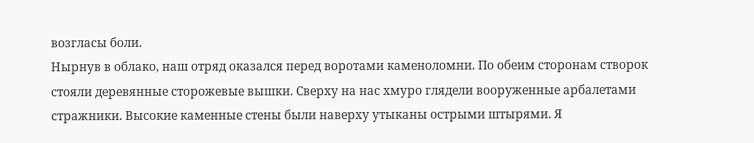возгласы боли.
Нырнув в облако, наш отряд оказался перед воротами каменоломни. По обеим сторонам створок стояли деревянные сторожевые вышки. Сверху на нас хмуро глядели вооруженные арбалетами стражники. Высокие каменные стены были наверху утыканы острыми штырями. Я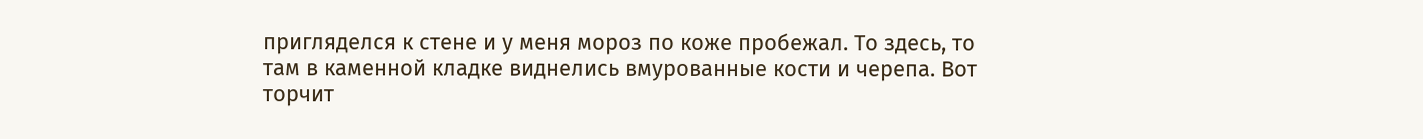пригляделся к стене и у меня мороз по коже пробежал. То здесь, то там в каменной кладке виднелись вмурованные кости и черепа. Вот торчит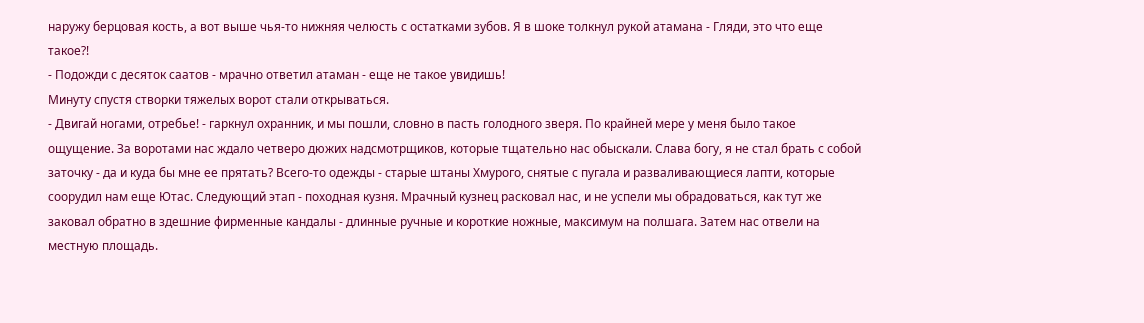наружу берцовая кость, а вот выше чья-то нижняя челюсть с остатками зубов. Я в шоке толкнул рукой атамана - Гляди, это что еще такое?!
- Подожди с десяток саатов - мрачно ответил атаман - еще не такое увидишь!
Минуту спустя створки тяжелых ворот стали открываться.
- Двигай ногами, отребье! - гаркнул охранник, и мы пошли, словно в пасть голодного зверя. По крайней мере у меня было такое ощущение. За воротами нас ждало четверо дюжих надсмотрщиков, которые тщательно нас обыскали. Слава богу, я не стал брать с собой заточку - да и куда бы мне ее прятать? Всего-то одежды - старые штаны Хмурого, снятые с пугала и разваливающиеся лапти, которые соорудил нам еще Ютас. Следующий этап - походная кузня. Мрачный кузнец расковал нас, и не успели мы обрадоваться, как тут же заковал обратно в здешние фирменные кандалы - длинные ручные и короткие ножные, максимум на полшага. Затем нас отвели на местную площадь.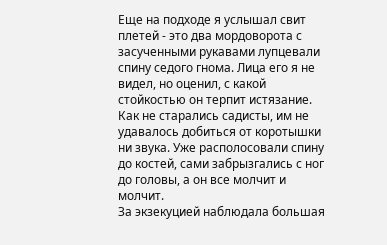Еще на подходе я услышал свит плетей - это два мордоворота с засученными рукавами лупцевали спину седого гнома. Лица его я не видел, но оценил, с какой стойкостью он терпит истязание. Как не старались садисты, им не удавалось добиться от коротышки ни звука. Уже располосовали спину до костей, сами забрызгались с ног до головы, а он все молчит и молчит.
За экзекуцией наблюдала большая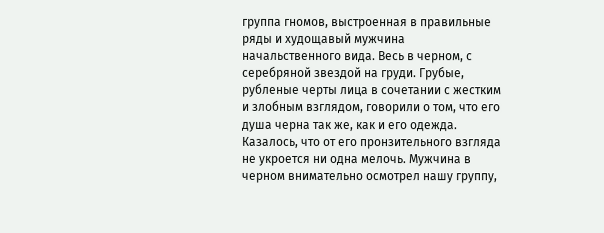группа гномов, выстроенная в правильные ряды и худощавый мужчина начальственного вида. Весь в черном, с серебряной звездой на груди. Грубые, рубленые черты лица в сочетании с жестким и злобным взглядом, говорили о том, что его душа черна так же, как и его одежда. Казалось, что от его пронзительного взгляда не укроется ни одна мелочь. Мужчина в черном внимательно осмотрел нашу группу,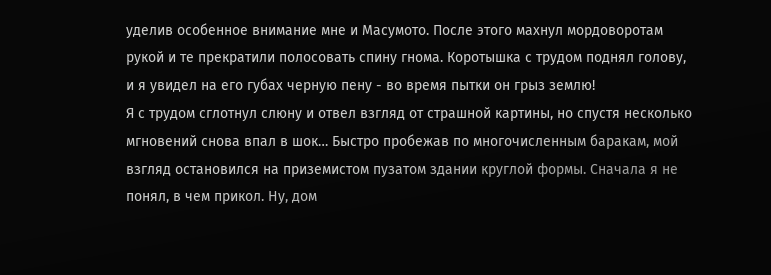уделив особенное внимание мне и Масумото. После этого махнул мордоворотам рукой и те прекратили полосовать спину гнома. Коротышка с трудом поднял голову, и я увидел на его губах черную пену - во время пытки он грыз землю!
Я с трудом сглотнул слюну и отвел взгляд от страшной картины, но спустя несколько мгновений снова впал в шок… Быстро пробежав по многочисленным баракам, мой взгляд остановился на приземистом пузатом здании круглой формы. Сначала я не понял, в чем прикол. Ну, дом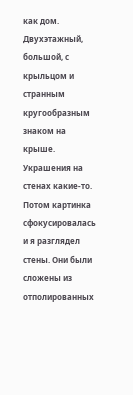как дом. Двухэтажный, большой, с крыльцом и странным кругообразным знаком на крыше. Украшения на стенах какие-то. Потом картинка сфокусировалась и я разглядел стены. Они были сложены из отполированных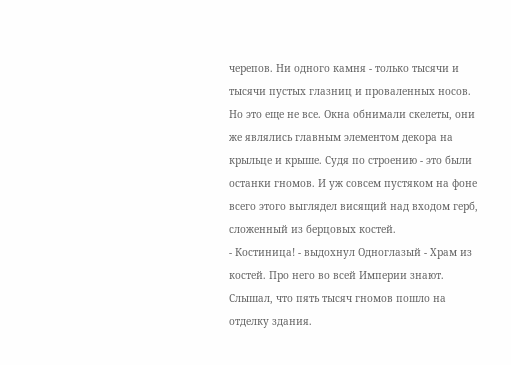черепов. Ни одного камня - только тысячи и тысячи пустых глазниц и проваленных носов. Но это еще не все. Окна обнимали скелеты, они же являлись главным элементом декора на крыльце и крыше. Судя по строению - это были останки гномов. И уж совсем пустяком на фоне всего этого выглядел висящий над входом герб, сложенный из берцовых костей.
- Костиница! - выдохнул Одноглазый - Храм из костей. Про него во всей Империи знают. Слышал, что пять тысяч гномов пошло на отделку здания.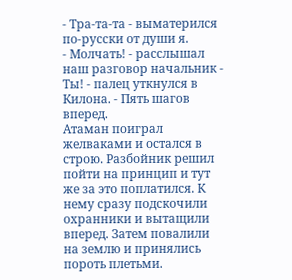- Тра-та-та - выматерился по-русски от души я.
- Молчать! - расслышал наш разговор начальник - Ты! - палец уткнулся в Килона. - Пять шагов вперед.
Атаман поиграл желваками и остался в строю. Разбойник решил пойти на принцип и тут же за это поплатился. К нему сразу подскочили охранники и вытащили вперед. Затем повалили на землю и принялись пороть плетьми.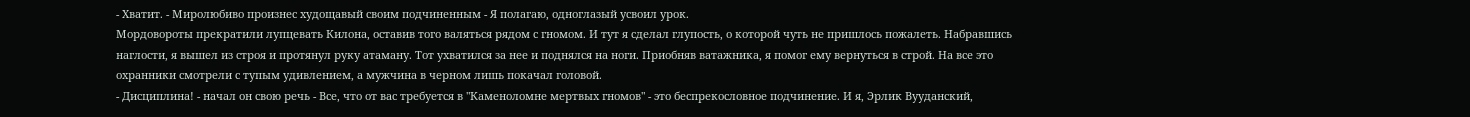- Хватит. - Миролюбиво произнес худощавый своим подчиненным - Я полагаю, одноглазый усвоил урок.
Мордовороты прекратили лупцевать Килона, оставив того валяться рядом с гномом. И тут я сделал глупость, о которой чуть не пришлось пожалеть. Набравшись наглости, я вышел из строя и протянул руку атаману. Тот ухватился за нее и поднялся на ноги. Приобняв ватажника, я помог ему вернуться в строй. На все это охранники смотрели с тупым удивлением, а мужчина в черном лишь покачал головой.
- Дисциплина! - начал он свою речь - Все, что от вас требуется в "Каменоломне мертвых гномов" - это беспрекословное подчинение. И я, Эрлик Вууданский,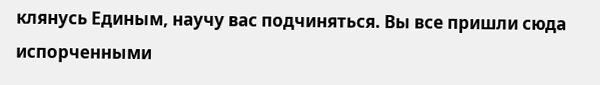клянусь Единым, научу вас подчиняться. Вы все пришли сюда испорченными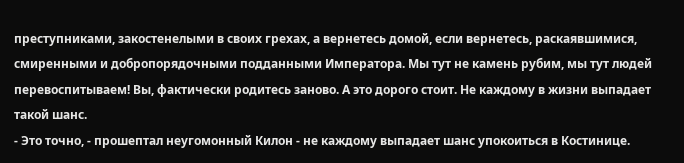преступниками, закостенелыми в своих грехах, а вернетесь домой, если вернетесь, раскаявшимися, смиренными и добропорядочными подданными Императора. Мы тут не камень рубим, мы тут людей перевоспитываем! Вы, фактически родитесь заново. А это дорого стоит. Не каждому в жизни выпадает такой шанс.
- Это точно, - прошептал неугомонный Килон - не каждому выпадает шанс упокоиться в Костинице.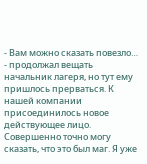- Вам можно сказать повезло… - продолжал вещать начальник лагеря, но тут ему пришлось прерваться. К нашей компании присоединилось новое действующее лицо. Совершенно точно могу сказать, что это был маг. Я уже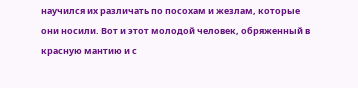научился их различать по посохам и жезлам, которые они носили. Вот и этот молодой человек, обряженный в красную мантию и с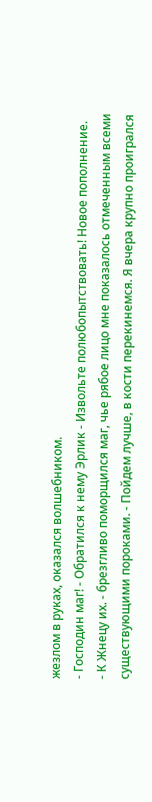жезлом в руках, оказался волшебником.
- Господин маг! - Обратился к нему Эрлик - Извольте полюбопытствовать! Новое пополнение.
- К Жнецу их. - брезгливо поморщился маг, чье рябое лицо мне показалось отмеченным всеми существующими пороками. - Пойдем лучше, в кости перекинемся. Я вчера крупно проигрался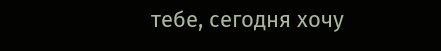тебе, сегодня хочу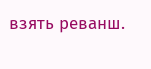взять реванш.